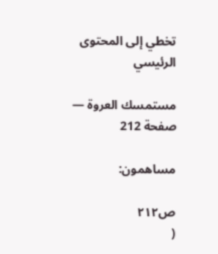تخطي إلى المحتوى الرئيسي

مستمسك العروة — صفحة 212

مساهمون:

ص٢١٢
(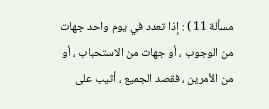مسألة 11 ) : إذا تعدد في يوم واحد جهات من الوجوب ، أو جهات من الاستحباب ، أو من الأمرين ، فقصد الجميع ، أثيب على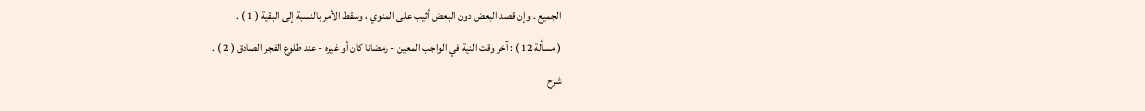الجميع . وإن قصد البعض دون البعض أثيب على المنوي ، وسقط الأمر بالنسبة إلى البقية ( 1 ) .
( مسألة 12 ) : آخر وقت النية في الواجب المعين - رمضانا كان أو غيره - عند طلوع الفجر الصادق ( 2 ) .
شرح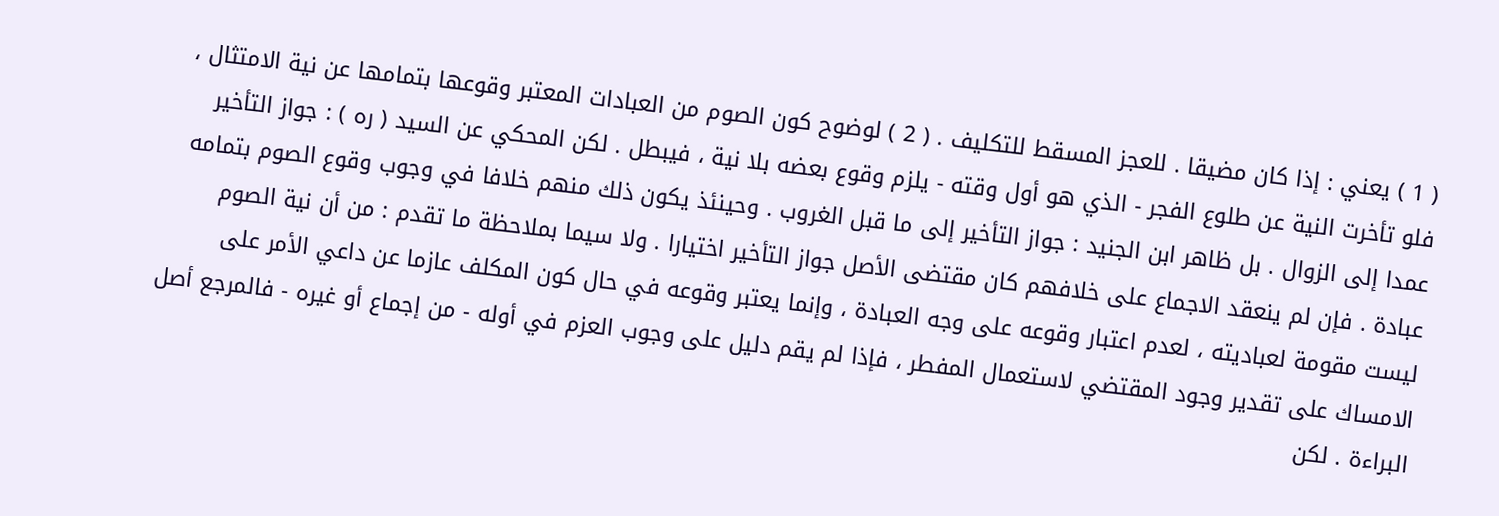( 1 ) يعني : إذا كان مضيقا . للعجز المسقط للتكليف . ( 2 ) لوضوح كون الصوم من العبادات المعتبر وقوعها بتمامها عن نية الامتثال ، فلو تأخرت النية عن طلوع الفجر - الذي هو أول وقته - يلزم وقوع بعضه بلا نية ، فيبطل . لكن المحكي عن السيد ( ره ) : جواز التأخير عمدا إلى الزوال . بل ظاهر ابن الجنيد : جواز التأخير إلى ما قبل الغروب . وحينئذ يكون ذلك منهم خلافا في وجوب وقوع الصوم بتمامه عبادة . فإن لم ينعقد الاجماع على خلافهم كان مقتضى الأصل جواز التأخير اختيارا . ولا سيما بملاحظة ما تقدم : من أن نية الصوم ليست مقومة لعباديته ، لعدم اعتبار وقوعه على وجه العبادة ، وإنما يعتبر وقوعه في حال كون المكلف عازما عن داعي الأمر على الامساك على تقدير وجود المقتضي لاستعمال المفطر ، فإذا لم يقم دليل على وجوب العزم في أوله - من إجماع أو غيره - فالمرجع أصل البراءة . لكن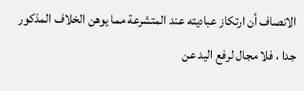الانصاف أن ارتكاز عباديته عند المتشرعة مما يوهن الخلاف المذكور جدا ، فلا مجال لرفع اليد عن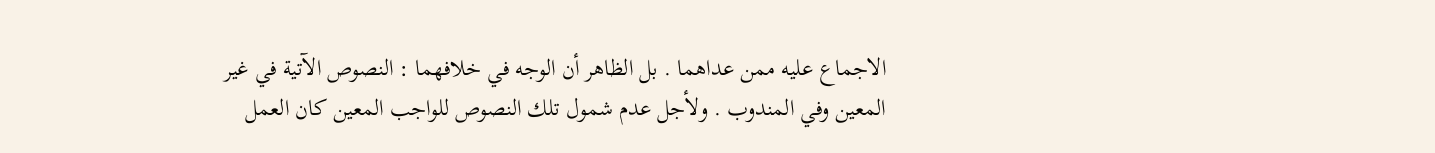الاجماع عليه ممن عداهما . بل الظاهر أن الوجه في خلافهما : النصوص الآتية في غير المعين وفي المندوب . ولأجل عدم شمول تلك النصوص للواجب المعين كان العمل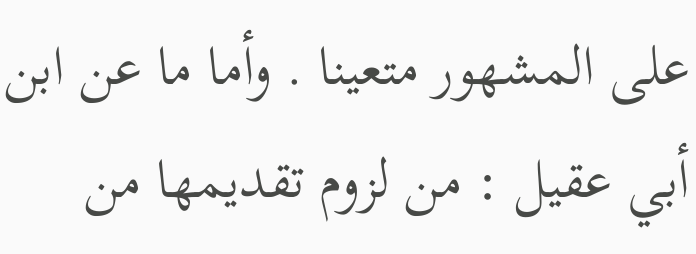على المشهور متعينا . وأما ما عن ابن أبي عقيل : من لزوم تقديمها من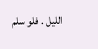الليل . فلو سلم